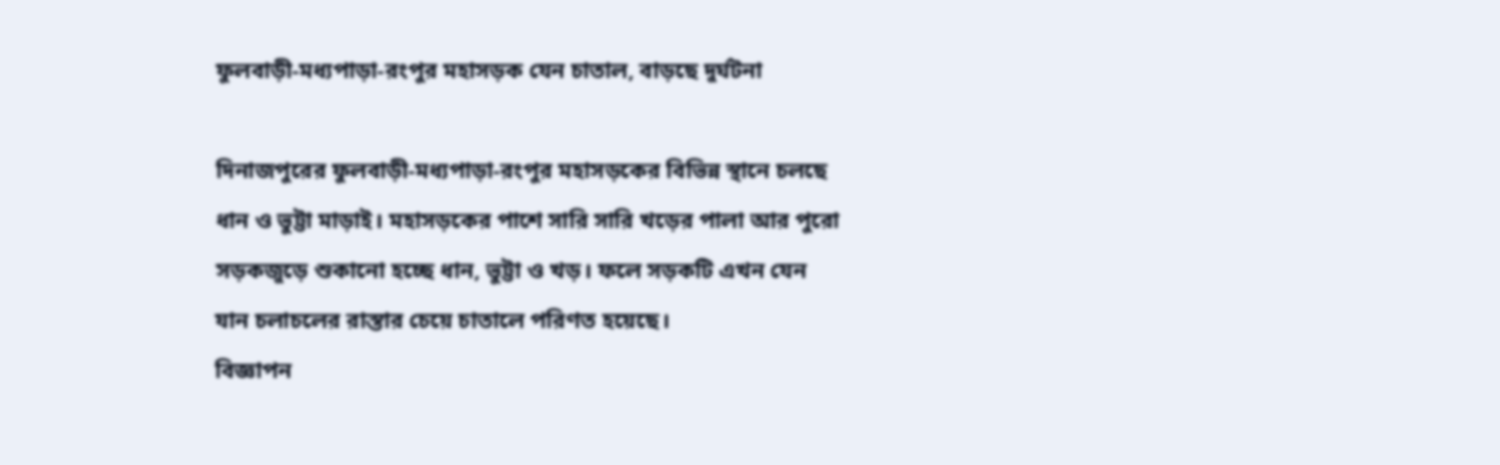ফুলবাড়ী-মধ্যপাড়া-রংপুর মহাসড়ক যেন চাতাল, বাড়ছে দুর্ঘটনা

দিনাজপুরের ফুলবাড়ী-মধ্যপাড়া-রংপুর মহাসড়কের বিভিন্ন স্থানে চলছে ধান ও ভুট্টা মাড়াই। মহাসড়কের পাশে সারি সারি খড়ের পালা আর পুরো সড়কজুড়ে শুকানো হচ্ছে ধান, ভুট্টা ও খড়। ফলে সড়কটি এখন যেন যান চলাচলের রাস্তার চেয়ে চাতালে পরিণত হয়েছে।
বিজ্ঞাপন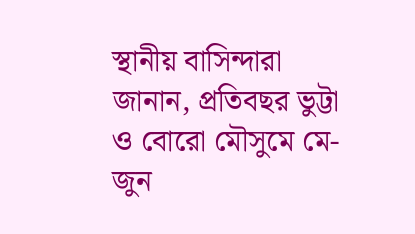স্থানীয় বাসিন্দারা জানান, প্রতিবছর ভুট্টা ও বোরো মৌসুমে মে-জুন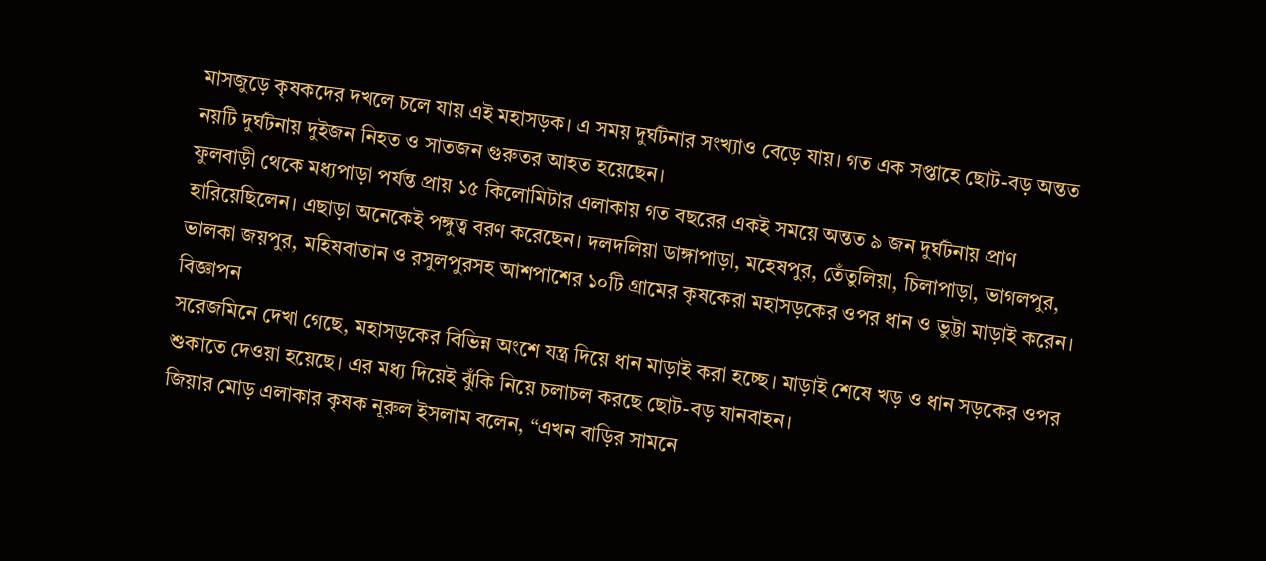মাসজুড়ে কৃষকদের দখলে চলে যায় এই মহাসড়ক। এ সময় দুর্ঘটনার সংখ্যাও বেড়ে যায়। গত এক সপ্তাহে ছোট-বড় অন্তত নয়টি দুর্ঘটনায় দুইজন নিহত ও সাতজন গুরুতর আহত হয়েছেন।
ফুলবাড়ী থেকে মধ্যপাড়া পর্যন্ত প্রায় ১৫ কিলোমিটার এলাকায় গত বছরের একই সময়ে অন্তত ৯ জন দুর্ঘটনায় প্রাণ হারিয়েছিলেন। এছাড়া অনেকেই পঙ্গুত্ব বরণ করেছেন। দলদলিয়া ডাঙ্গাপাড়া, মহেষপুর, তেঁতুলিয়া, চিলাপাড়া, ভাগলপুর, ভালকা জয়পুর, মহিষবাতান ও রসুলপুরসহ আশপাশের ১০টি গ্রামের কৃষকেরা মহাসড়কের ওপর ধান ও ভুট্টা মাড়াই করেন।
বিজ্ঞাপন
সরেজমিনে দেখা গেছে, মহাসড়কের বিভিন্ন অংশে যন্ত্র দিয়ে ধান মাড়াই করা হচ্ছে। মাড়াই শেষে খড় ও ধান সড়কের ওপর শুকাতে দেওয়া হয়েছে। এর মধ্য দিয়েই ঝুঁকি নিয়ে চলাচল করছে ছোট-বড় যানবাহন।
জিয়ার মোড় এলাকার কৃষক নূরুল ইসলাম বলেন, “এখন বাড়ির সামনে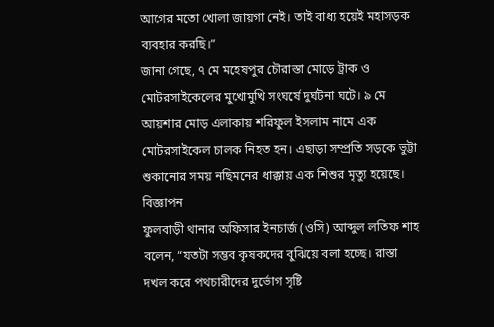আগের মতো খোলা জায়গা নেই। তাই বাধ্য হয়েই মহাসড়ক ব্যবহার করছি।”
জানা গেছে, ৭ মে মহেষপুর চৌরাস্তা মোড়ে ট্রাক ও মোটরসাইকেলের মুখোমুখি সংঘর্ষে দুর্ঘটনা ঘটে। ৯ মে আয়শার মোড় এলাকায় শরিফুল ইসলাম নামে এক মোটরসাইকেল চালক নিহত হন। এছাড়া সম্প্রতি সড়কে ভুট্টা শুকানোর সময় নছিমনের ধাক্কায় এক শিশুর মৃত্যু হয়েছে।
বিজ্ঞাপন
ফুলবাড়ী থানার অফিসার ইনচার্জ (ওসি) আব্দুল লতিফ শাহ বলেন, “যতটা সম্ভব কৃষকদের বুঝিয়ে বলা হচ্ছে। রাস্তা দখল করে পথচারীদের দুর্ভোগ সৃষ্টি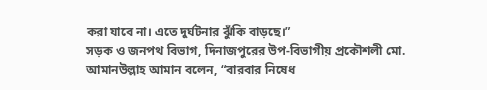করা যাবে না। এতে দুর্ঘটনার ঝুঁকি বাড়ছে।”
সড়ক ও জনপথ বিভাগ, দিনাজপুরের উপ-বিভাগীয় প্রকৌশলী মো. আমানউল্লাহ আমান বলেন, “বারবার নিষেধ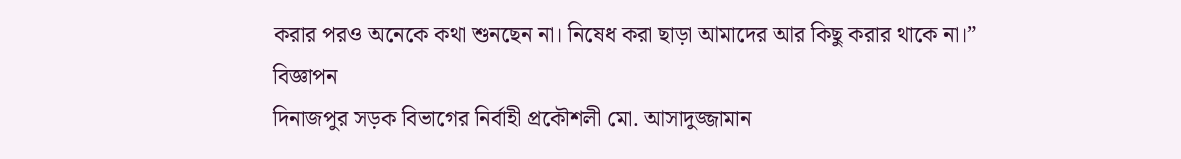করার পরও অনেকে কথা শুনছেন না। নিষেধ করা ছাড়া আমাদের আর কিছু করার থাকে না।”
বিজ্ঞাপন
দিনাজপুর সড়ক বিভাগের নির্বাহী প্রকৌশলী মো. আসাদুজ্জামান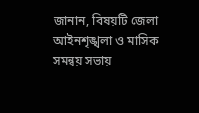জানান, বিষয়টি জেলা আইনশৃঙ্খলা ও মাসিক সমন্বয় সভায়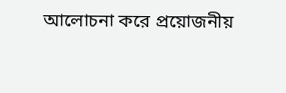আলোচনা করে প্রয়োজনীয়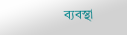ব্যবস্থা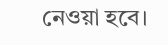নেওয়া হবে।